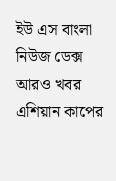ইউ এস বাংলা নিউজ ডেক্স
আরও খবর
এশিয়ান কাপের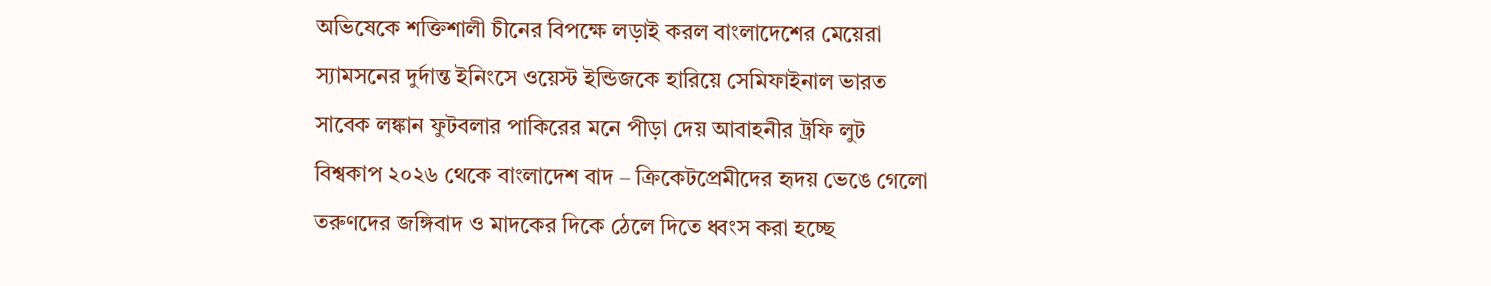অভিষেকে শক্তিশালী চীনের বিপক্ষে লড়াই করল বাংলাদেশের মেয়েরা
স্যামসনের দুর্দান্ত ইনিংসে ওয়েস্ট ইন্ডিজকে হারিয়ে সেমিফাইনাল ভারত
সাবেক লঙ্কান ফুটবলার পাকিরের মনে পীড়া দেয় আবাহনীর ট্রফি লুট
বিশ্বকাপ ২০২৬ থেকে বাংলাদেশ বাদ – ক্রিকেটপ্রেমীদের হৃদয় ভেঙে গেলো
তরুণদের জঙ্গিবাদ ও মাদকের দিকে ঠেলে দিতে ধ্বংস করা হচ্ছে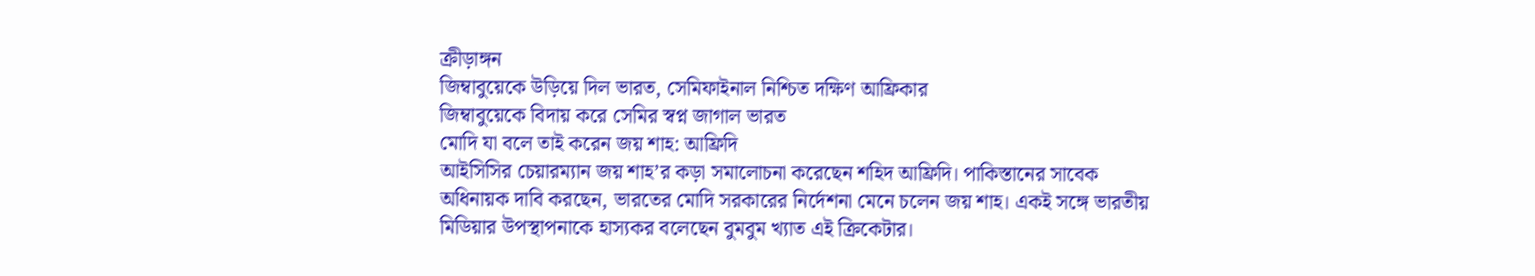ক্রীড়াঙ্গন
জিম্বাবুয়েকে উড়িয়ে দিল ভারত, সেমিফাইনাল নিশ্চিত দক্ষিণ আফ্রিকার
জিম্বাবুয়েকে বিদায় করে সেমির স্বপ্ন জাগাল ভারত
মোদি যা বলে তাই করেন জয় শাহ: আফ্রিদি
আইসিসির চেয়ারম্যান জয় শাহ’র কড়া সমালোচনা করেছেন শহিদ আফ্রিদি। পাকিস্তানের সাবেক অধিনায়ক দাবি করছেন, ভারতের মোদি সরকারের নির্দেশনা মেনে চলেন জয় শাহ। একই সঙ্গে ভারতীয় মিডিয়ার উপস্থাপনাকে হাস্যকর বলেছেন বুমবুম খ্যাত এই ক্রিকেটার।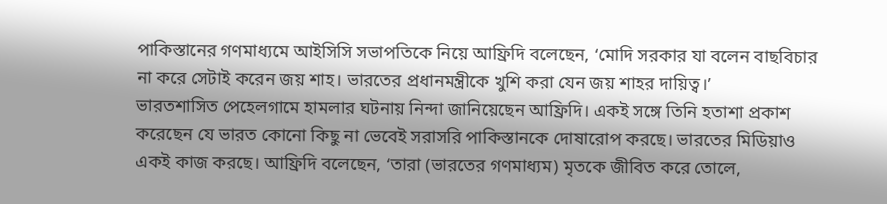পাকিস্তানের গণমাধ্যমে আইসিসি সভাপতিকে নিয়ে আফ্রিদি বলেছেন, ‘মোদি সরকার যা বলেন বাছবিচার না করে সেটাই করেন জয় শাহ। ভারতের প্রধানমন্ত্রীকে খুশি করা যেন জয় শাহর দায়িত্ব।’
ভারতশাসিত পেহেলগামে হামলার ঘটনায় নিন্দা জানিয়েছেন আফ্রিদি। একই সঙ্গে তিনি হতাশা প্রকাশ করেছেন যে ভারত কোনো কিছু না ভেবেই সরাসরি পাকিস্তানকে দোষারোপ করছে। ভারতের মিডিয়াও একই কাজ করছে। আফ্রিদি বলেছেন, ‘তারা (ভারতের গণমাধ্যম) মৃতকে জীবিত করে তোলে,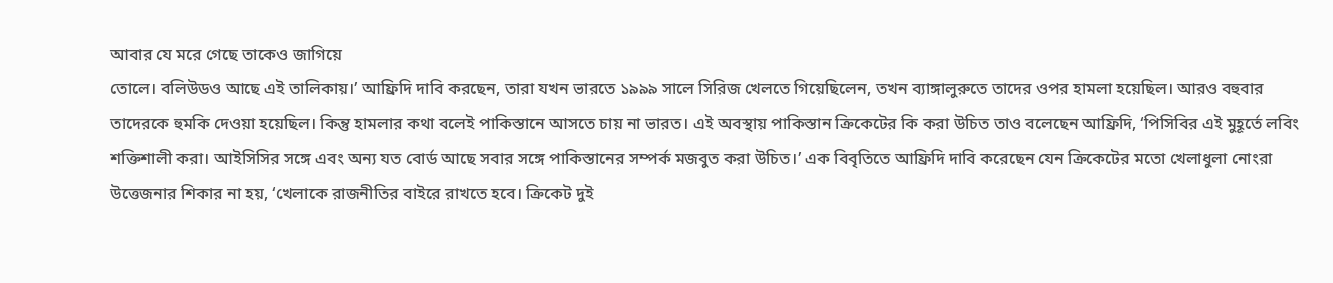আবার যে মরে গেছে তাকেও জাগিয়ে
তোলে। বলিউডও আছে এই তালিকায়।’ আফ্রিদি দাবি করছেন, তারা যখন ভারতে ১৯৯৯ সালে সিরিজ খেলতে গিয়েছিলেন, তখন ব্যাঙ্গালুরুতে তাদের ওপর হামলা হয়েছিল। আরও বহুবার তাদেরকে হুমকি দেওয়া হয়েছিল। কিন্তু হামলার কথা বলেই পাকিস্তানে আসতে চায় না ভারত। এই অবস্থায় পাকিস্তান ক্রিকেটের কি করা উচিত তাও বলেছেন আফ্রিদি, ‘পিসিবির এই মুহূর্তে লবিং শক্তিশালী করা। আইসিসির সঙ্গে এবং অন্য যত বোর্ড আছে সবার সঙ্গে পাকিস্তানের সম্পর্ক মজবুত করা উচিত।’ এক বিবৃতিতে আফ্রিদি দাবি করেছেন যেন ক্রিকেটের মতো খেলাধুলা নোংরা উত্তেজনার শিকার না হয়, ‘খেলাকে রাজনীতির বাইরে রাখতে হবে। ক্রিকেট দুই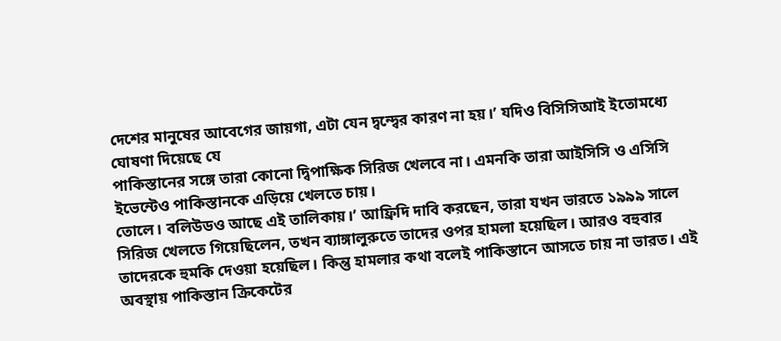দেশের মানুষের আবেগের জায়গা, এটা যেন দ্বন্দ্বের কারণ না হয়।’ যদিও বিসিসিআই ইতোমধ্যে ঘোষণা দিয়েছে যে
পাকিস্তানের সঙ্গে তারা কোনো দ্বিপাক্ষিক সিরিজ খেলবে না। এমনকি তারা আইসিসি ও এসিসি ইভেন্টেও পাকিস্তানকে এড়িয়ে খেলতে চায়।
তোলে। বলিউডও আছে এই তালিকায়।’ আফ্রিদি দাবি করছেন, তারা যখন ভারতে ১৯৯৯ সালে সিরিজ খেলতে গিয়েছিলেন, তখন ব্যাঙ্গালুরুতে তাদের ওপর হামলা হয়েছিল। আরও বহুবার তাদেরকে হুমকি দেওয়া হয়েছিল। কিন্তু হামলার কথা বলেই পাকিস্তানে আসতে চায় না ভারত। এই অবস্থায় পাকিস্তান ক্রিকেটের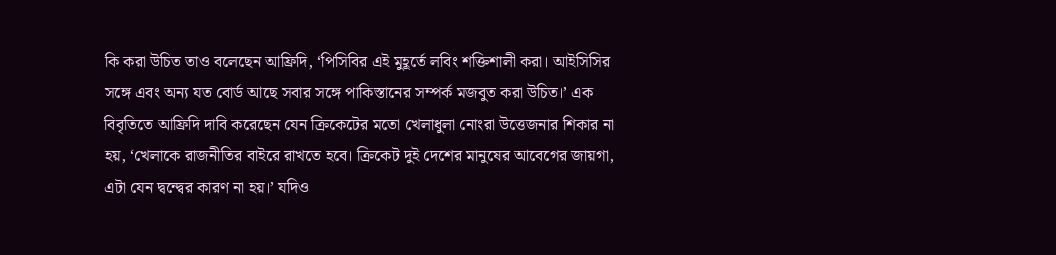কি করা উচিত তাও বলেছেন আফ্রিদি, ‘পিসিবির এই মুহূর্তে লবিং শক্তিশালী করা। আইসিসির সঙ্গে এবং অন্য যত বোর্ড আছে সবার সঙ্গে পাকিস্তানের সম্পর্ক মজবুত করা উচিত।’ এক বিবৃতিতে আফ্রিদি দাবি করেছেন যেন ক্রিকেটের মতো খেলাধুলা নোংরা উত্তেজনার শিকার না হয়, ‘খেলাকে রাজনীতির বাইরে রাখতে হবে। ক্রিকেট দুই দেশের মানুষের আবেগের জায়গা, এটা যেন দ্বন্দ্বের কারণ না হয়।’ যদিও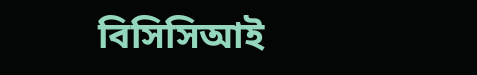বিসিসিআই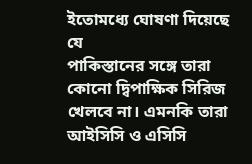ইতোমধ্যে ঘোষণা দিয়েছে যে
পাকিস্তানের সঙ্গে তারা কোনো দ্বিপাক্ষিক সিরিজ খেলবে না। এমনকি তারা আইসিসি ও এসিসি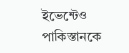ইভেন্টেও পাকিস্তানকে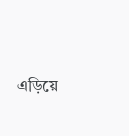এড়িয়ে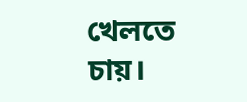খেলতে চায়।